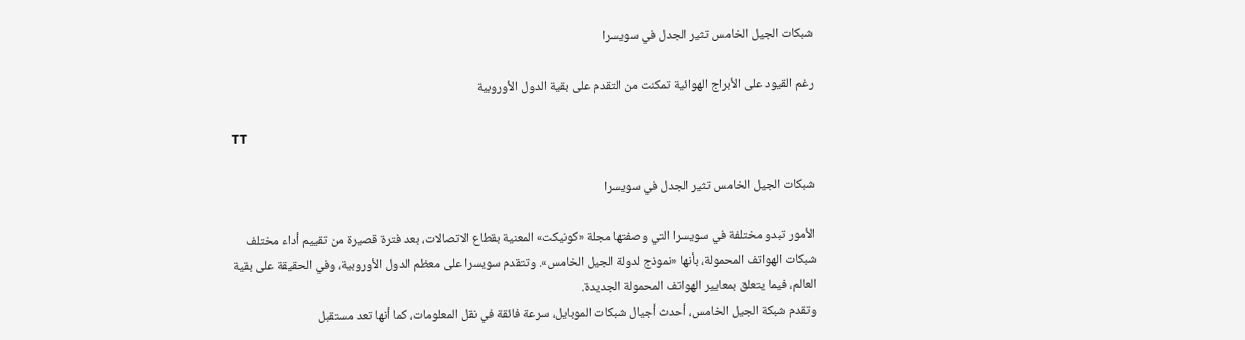شبكات الجيل الخامس تثير الجدل في سويسرا

رغم القيود على الأبراج الهوائية تمكنت من التقدم على بقية الدول الأوروبية

TT

شبكات الجيل الخامس تثير الجدل في سويسرا

الأمور تبدو مختلفة في سويسرا التي وصفتها مجلة «كونيكت» المعنية بقطاع الاتصالات، بعد فترة قصيرة من تقييم أداء مختلف شبكات الهواتف المحمولة، بأنها «نموذج لدولة الجيل الخامس». وتتقدم سويسرا على معظم الدول الأوروبية، وفي الحقيقة على بقية العالم، فيما يتعلق بمعايير الهواتف المحمولة الجديدة.
وتقدم شبكة الجيل الخامس، أحدث أجيال شبكات الموبايل، سرعة فائقة في نقل المعلومات، كما أنها تعد مستقبل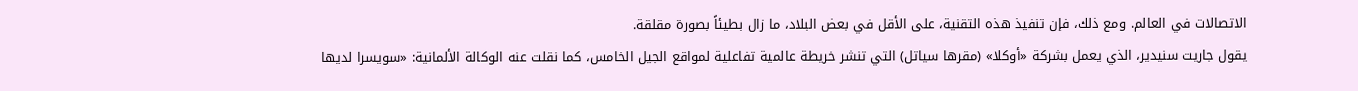الاتصالات في العالم. ومع ذلك، فإن تنفيذ هذه التقنية، على الأقل في بعض البلاد، ما زال بطيئاً بصورة مقلقة.
يقول جاريت سنيدير، الذي يعمل بشركة «أوكلا» (مقرها سياتل) التي تنشر خريطة عالمية تفاعلية لمواقع الجيل الخامس، كما نقلت عنه الوكالة الألمانية: «سويسرا لديها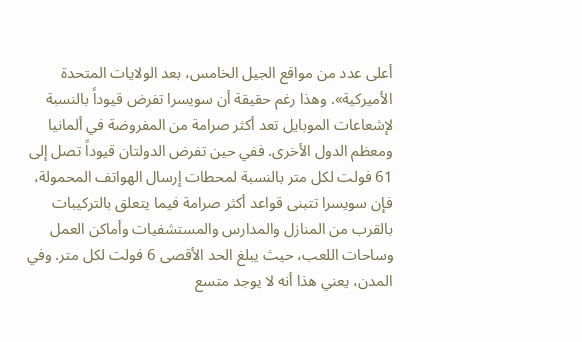أعلى عدد من مواقع الجيل الخامس، بعد الولايات المتحدة الأميركية». وهذا رغم حقيقة أن سويسرا تفرض قيوداً بالنسبة لإشعاعات الموبايل تعد أكثر صرامة من المفروضة في ألمانيا ومعظم الدول الأخرى. ففي حين تفرض الدولتان قيوداً تصل إلى 61 فولت لكل متر بالنسبة لمحطات إرسال الهواتف المحمولة، فإن سويسرا تتبنى قواعد أكثر صرامة فيما يتعلق بالتركيبات بالقرب من المنازل والمدارس والمستشفيات وأماكن العمل وساحات اللعب، حيث يبلغ الحد الأقصى 6 فولت لكل متر. وفي المدن، يعني هذا أنه لا يوجد متسع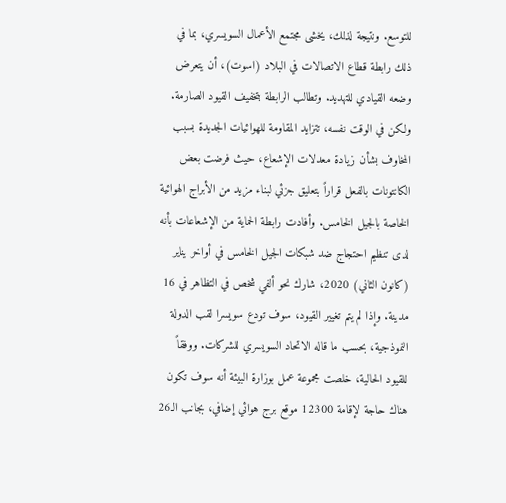للتوسع. ونتيجة لذلك، يخشى مجتمع الأعمال السويسري، بما في ذلك رابطة قطاع الاتصالات في البلاد (اسوت)، أن يتعرض وضعه القيادي للتهديد. وتطالب الرابطة بتخفيف القيود الصارمة. ولكن في الوقت نفسه، تتزايد المقاومة للهوائيات الجديدة بسبب المخاوف بشأن زيادة معدلات الإشعاع، حيث فرضت بعض الكانتونات بالفعل قراراً بتعليق جزئي لبناء مزيد من الأبراج الهوائية الخاصة بالجيل الخامس. وأفادت رابطة الحماية من الإشعاعات بأنه لدى تنظيم احتجاج ضد شبكات الجيل الخامس في أواخر يناير (كانون الثاني) 2020، شارك نحو ألفي شخص في التظاهر في 16 مدينة. وإذا لم يتم تغيير القيود، سوف تودع سويسرا لقب الدولة النموذجية، بحسب ما قاله الاتحاد السويسري للشركات. ووفقاً للقيود الحالية، خلصت مجموعة عمل بوزارة البيئة أنه سوف تكون هناك حاجة لإقامة 12300 موقع برج هوائي إضافي، بجانب الـ26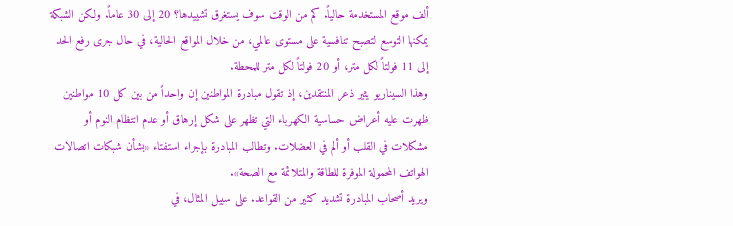ألف موقع المستخدمة حالياً. كم من الوقت سوف يستغرق تشييدها؟ 20 إلى 30 عاماً. ولكن الشبكة يمكنها التوسع لتصبح تنافسية على مستوى عالمي، من خلال المواقع الحالية، في حال جرى رفع الحد إلى 11 فولتاً لكل متر، أو 20 فولتاً لكل متر للمحطة.
وهذا السيناريو يثير ذعر المنتقدين، إذ تقول مبادرة المواطنين إن واحداً من بين كل 10 مواطنين ظهرت عليه أعراض حساسية الكهرباء التي تظهر على شكل إرهاق أو عدم انتظام النوم أو مشكلات في القلب أو ألم في العضلات. وتطالب المبادرة بإجراء استفتاء «بشأن شبكات اتصالات الهواتف المحمولة الموفرة للطاقة والمتلائمة مع الصحة».
ويريد أصحاب المبادرة تشديد كثير من القواعد. على سبيل المثال، في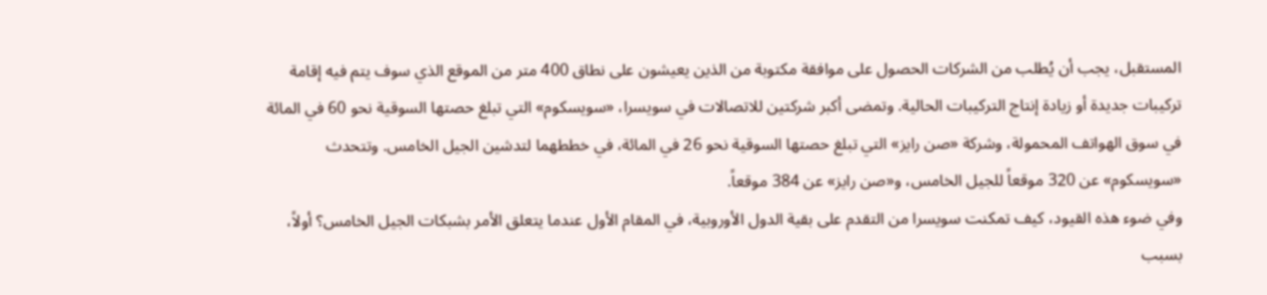المستقبل، يجب أن يُطلب من الشركات الحصول على موافقة مكتوبة من الذين يعيشون على نطاق 400 متر من الموقع الذي سوف يتم فيه إقامة تركيبات جديدة أو زيادة إنتاج التركيبات الحالية. وتمضى أكبر شركتين للاتصالات في سويسرا، «سويسكوم» التي تبلغ حصتها السوقية نحو 60 في المائة في سوق الهواتف المحمولة، وشركة «صن رايز» التي تبلغ حصتها السوقية نحو 26 في المائة، في خططهما لتدشين الجيل الخامس. وتتحدث «سويسكوم» عن 320 موقعاً للجيل الخامس، و«صن رايز» عن 384 موقعاً.
وفي ضوء هذه القيود، كيف تمكنت سويسرا من التقدم على بقية الدول الأوروبية، في المقام الأول عندما يتعلق الأمر بشبكات الجيل الخامس؟ أولاً، بسبب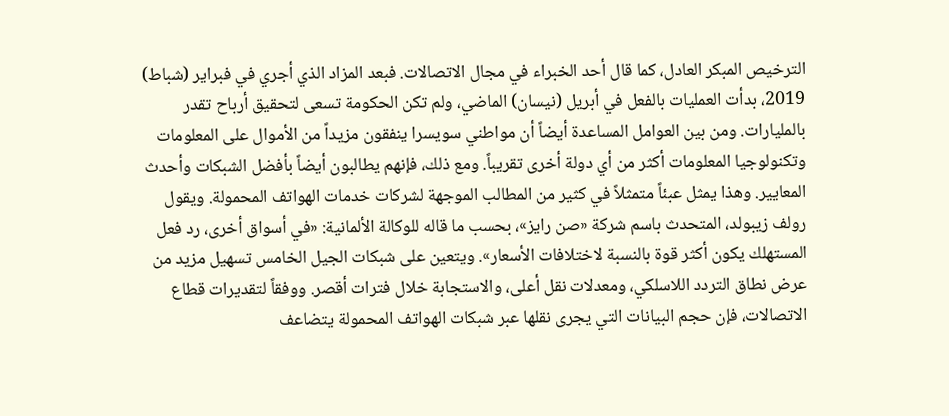الترخيص المبكر العادل، كما قال أحد الخبراء في مجال الاتصالات. فبعد المزاد الذي أجري في فبراير (شباط) 2019، بدأت العمليات بالفعل في أبريل (نيسان) الماضي، ولم تكن الحكومة تسعى لتحقيق أرباح تقدر بالمليارات. ومن بين العوامل المساعدة أيضاً أن مواطني سويسرا ينفقون مزيداً من الأموال على المعلومات وتكنولوجيا المعلومات أكثر من أي دولة أخرى تقريباً. ومع ذلك، فإنهم يطالبون أيضاً بأفضل الشبكات وأحدث المعايير. وهذا يمثل عبئاً متمثلاً في كثير من المطالب الموجهة لشركات خدمات الهواتف المحمولة. ويقول رولف زيبولد، المتحدث باسم شركة «صن رايز»، بحسب ما قاله للوكالة الألمانية: «في أسواق أخرى، رد فعل المستهلك يكون أكثر قوة بالنسبة لاختلافات الأسعار». ويتعين على شبكات الجيل الخامس تسهيل مزيد من عرض نطاق التردد اللاسلكي، ومعدلات نقل أعلى، والاستجابة خلال فترات أقصر. ووفقاً لتقديرات قطاع الاتصالات، فإن حجم البيانات التي يجرى نقلها عبر شبكات الهواتف المحمولة يتضاعف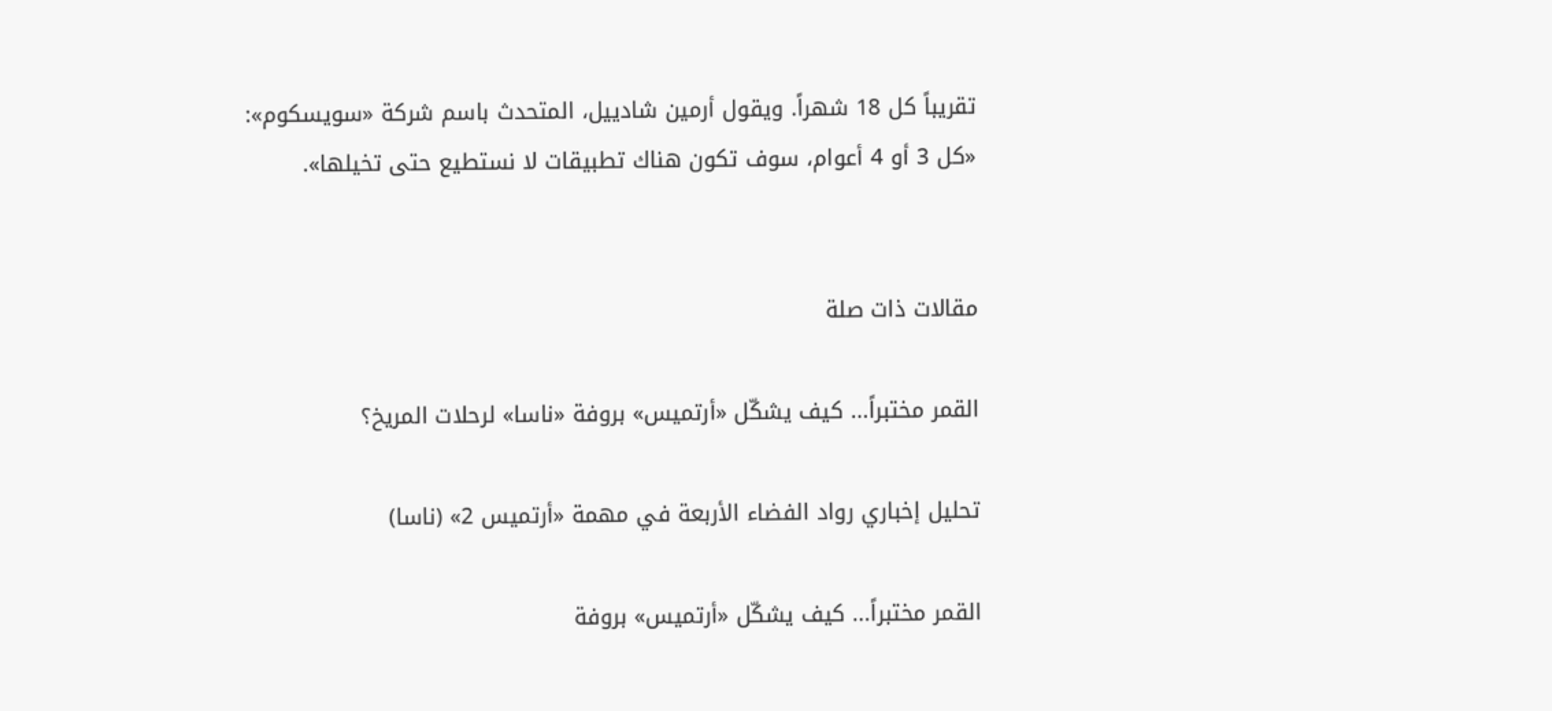تقريباً كل 18 شهراً. ويقول أرمين شادييل، المتحدث باسم شركة «سويسكوم»: «كل 3 أو 4 أعوام، سوف تكون هناك تطبيقات لا نستطيع حتى تخيلها».


مقالات ذات صلة

القمر مختبراً... كيف يشكّل «أرتميس» بروفة «ناسا» لرحلات المريخ؟

تحليل إخباري رواد الفضاء الأربعة في مهمة «أرتميس ‌2» (ناسا)

القمر مختبراً... كيف يشكّل «أرتميس» بروفة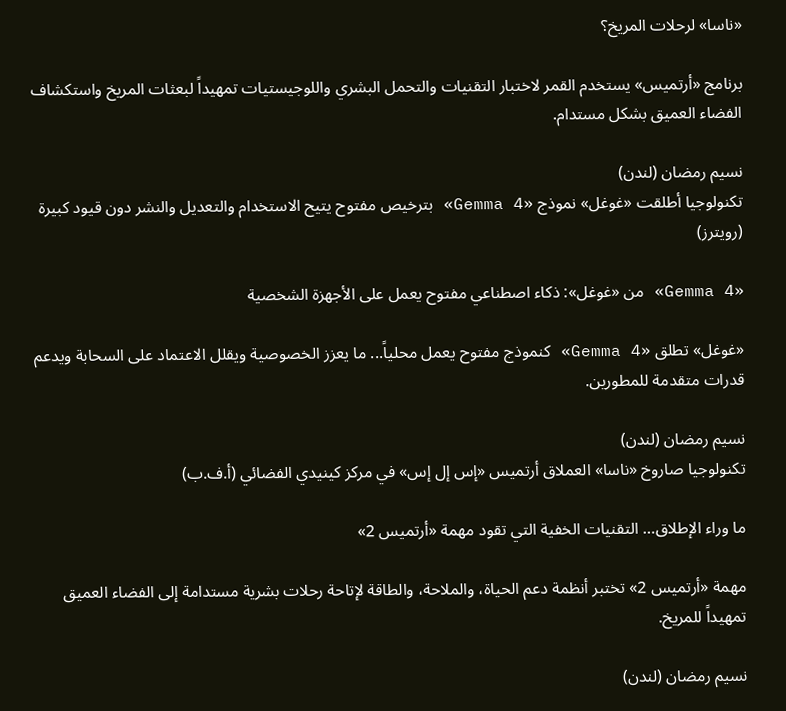«ناسا» لرحلات المريخ؟

برنامج «أرتميس» يستخدم القمر لاختبار التقنيات والتحمل البشري واللوجيستيات تمهيداً لبعثات المريخ واستكشاف الفضاء العميق بشكل مستدام.

نسيم رمضان (لندن)
تكنولوجيا أطلقت «غوغل» نموذج «Gemma 4» بترخيص مفتوح يتيح الاستخدام والتعديل والنشر دون قيود كبيرة (رويترز)

«Gemma 4» من «غوغل»: ذكاء اصطناعي مفتوح يعمل على الأجهزة الشخصية

«غوغل» تطلق «Gemma 4» كنموذج مفتوح يعمل محلياً... ما يعزز الخصوصية ويقلل الاعتماد على السحابة ويدعم قدرات متقدمة للمطورين.

نسيم رمضان (لندن)
تكنولوجيا صاروخ «ناسا» العملاق أرتميس «إس إل إس» في مركز كينيدي الفضائي (أ.ف.ب)

ما وراء الإطلاق… التقنيات الخفية التي تقود مهمة «أرتميس 2»

مهمة «أرتميس 2» تختبر أنظمة دعم الحياة، والملاحة، والطاقة لإتاحة رحلات بشرية مستدامة إلى الفضاء العميق تمهيداً للمريخ.

نسيم رمضان (لندن)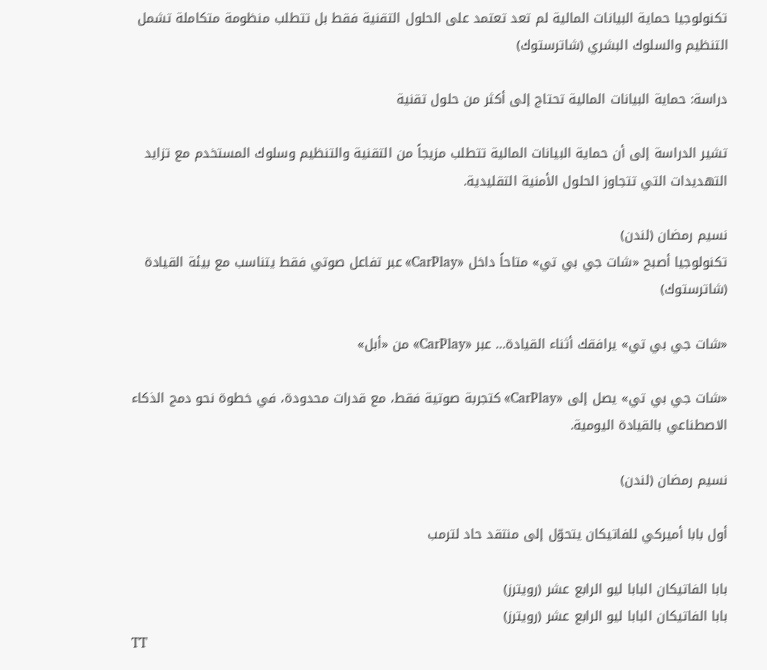تكنولوجيا حماية البيانات المالية لم تعد تعتمد على الحلول التقنية فقط بل تتطلب منظومة متكاملة تشمل التنظيم والسلوك البشري (شاترستوك)

دراسة: حماية البيانات المالية تحتاج إلى أكثر من حلول تقنية

تشير الدراسة إلى أن حماية البيانات المالية تتطلب مزيجاً من التقنية والتنظيم وسلوك المستخدم مع تزايد التهديدات التي تتجاوز الحلول الأمنية التقليدية.

نسيم رمضان (لندن)
تكنولوجيا أصبح «شات جي بي تي» متاحاً داخل «CarPlay» عبر تفاعل صوتي فقط يتناسب مع بيئة القيادة (شاترستوك)

«شات جي بي تي» يرافقك أثناء القيادة… عبر «CarPlay» من «أبل»

«شات جي بي تي» يصل إلى «CarPlay» كتجربة صوتية فقط، مع قدرات محدودة، في خطوة نحو دمج الذكاء الاصطناعي بالقيادة اليومية.

نسيم رمضان (لندن)

أول بابا أميركي للفاتيكان يتحوّل إلى منتقد حاد لترمب

بابا الفاتيكان البابا ليو الرابع عشر (رويترز)
بابا الفاتيكان البابا ليو الرابع عشر (رويترز)
TT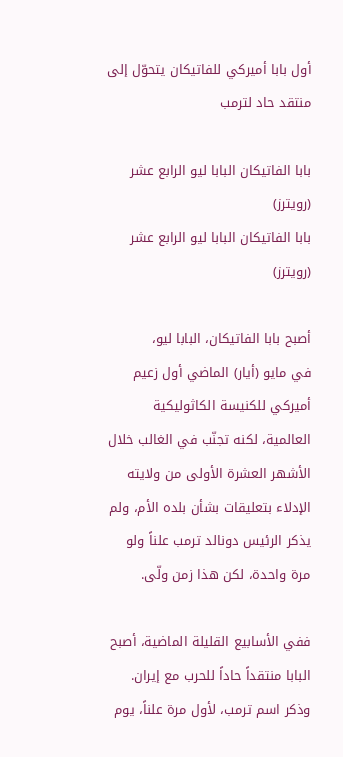أول بابا أميركي للفاتيكان يتحوّل إلى منتقد حاد لترمب

بابا الفاتيكان البابا ليو الرابع عشر (رويترز)
بابا الفاتيكان البابا ليو الرابع عشر (رويترز)

أصبح بابا الفاتيكان، البابا ليو، في ‌مايو (أيار) الماضي أول زعيم أميركي للكنيسة الكاثوليكية العالمية، لكنه تجنّب في الغالب خلال الأشهر العشرة الأولى من ولايته الإدلاء بتعليقات بشأن بلده الأم، ولم يذكر الرئيس دونالد ترمب علناً ولو مرة واحدة، لكن هذا زمن ولّى.

ففي الأسابيع القليلة الماضية، أصبح البابا منتقداً حاداً للحرب مع إيران. وذكر اسم ترمب، لأول مرة علناً، يوم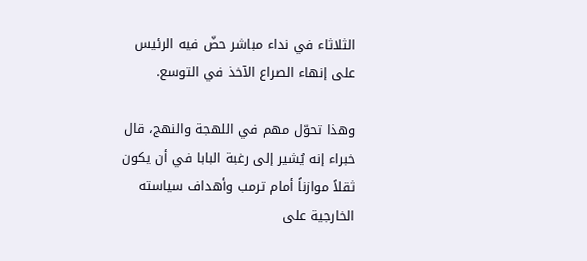الثلاثاء في نداء مباشر حضّ فيه الرئيس على إنهاء الصراع الآخذ في التوسع.

وهذا تحوّل مهم في اللهجة والنهج، قال خبراء إنه يُشير إلى رغبة البابا في أن يكون ثقلاً موازناً أمام ترمب وأهداف سياسته الخارجية على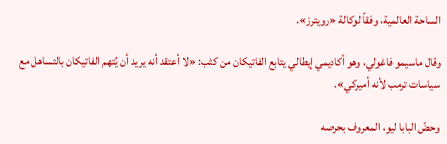الساحة العالمية، وفقاً لوكالة «رويترز».

وقال ماسيمو فاغولي، وهو أكاديمي إيطالي يتابع الفاتيكان من كثب: «لا أعتقد أنه يريد أن يُتهم الفاتيكان بالتساهل مع سياسات ترمب لأنه أميركي».

وحضّ البابا ليو، المعروف بحرصه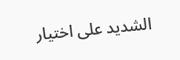الشديد على اختيار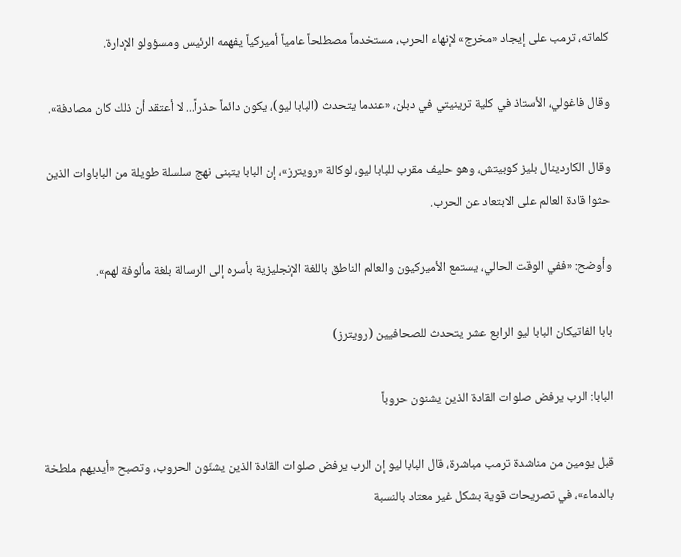كلماته، ترمب على إيجاد «مخرج» لإنهاء الحرب، مستخدماً مصطلحاً عامياً أميركياً يفهمه الرئيس ومسؤولو الإدارة.

وقال فاغولي، الأستاذ في كلية ترينيتي في دبلن، «عندما يتحدث (البابا ‌ليو)، يكون دائماً ‌حذراً... لا أعتقد أن ذلك كان مصادفة».

وقال الكاردينال بليز كوبيتش، وهو ‌حليف مقرب للبابا ليو، لوكالة «رويترز»، إن البابا يتبنى نهج سلسلة طويلة من الباباوات الذين حثوا قادة العالم على الابتعاد عن الحرب.

وأوضح: «ففي الوقت الحالي، يستمع الأميركيون والعالم الناطق باللغة الإنجليزية بأسره إلى الرسالة بلغة مألوفة لهم».

بابا الفاتيكان البابا ليو الرابع عشر يتحدث للصحافيين (رويترز)

البابا: الرب يرفض صلوات القادة الذين يشنون حروباً

قبل يومين من مناشدة ترمب مباشرة، قال البابا ليو إن الرب يرفض صلوات القادة الذين يشنّون الحروب، وتصبح «أيديهم ملطخة بالدماء»، في تصريحات قوية بشكل غير معتاد بالنسبة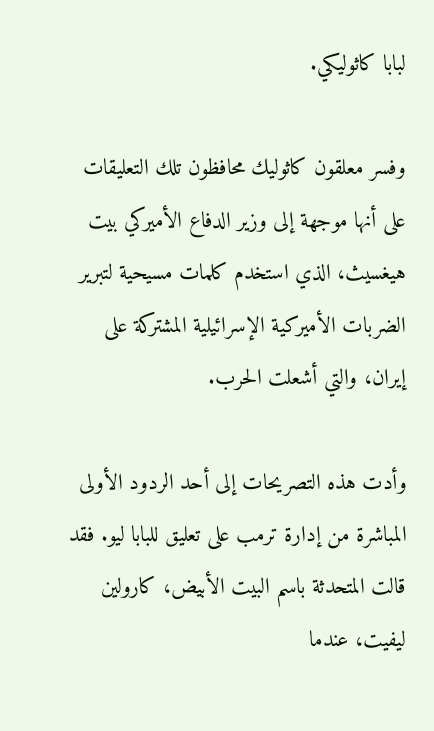لبابا كاثوليكي.

وفسر معلقون كاثوليك محافظون تلك التعليقات على أنها موجهة إلى وزير الدفاع الأميركي بيت هيغسيث، الذي استخدم كلمات مسيحية لتبرير الضربات الأميركية الإسرائيلية المشتركة على إيران، والتي أشعلت الحرب.

وأدت هذه التصريحات ‌إلى أحد الردود الأولى المباشرة من إدارة ترمب على تعليق للبابا ‌ليو. فقد قالت المتحدثة باسم البيت الأبيض، كارولين ليفيت، عندما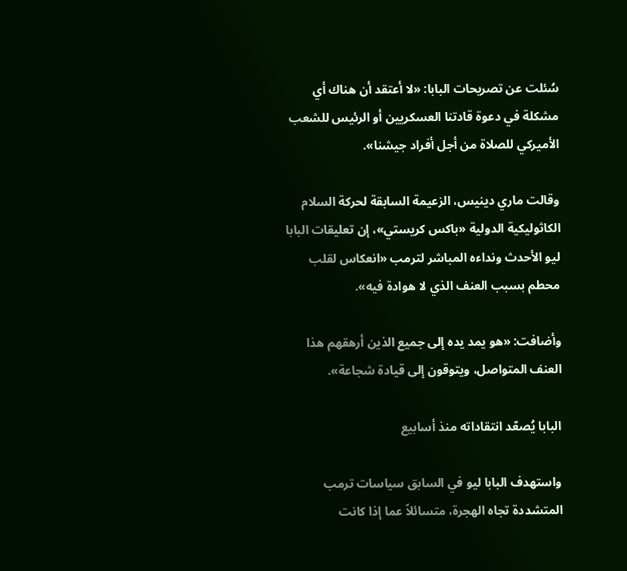سُئلت عن تصريحات البابا: «لا أعتقد أن هناك أي مشكلة في ‌دعوة قادتنا العسكريين أو الرئيس للشعب الأميركي للصلاة من أجل أفراد جيشنا».

وقالت ماري دينيس، الزعيمة السابقة ‌لحركة السلام الكاثوليكية الدولية «باكس كريستي»، إن تعليقات البابا ليو الأحدث ونداءه المباشر لترمب «انعكاس لقلب محطم بسبب العنف الذي لا هوادة فيه».

وأضافت: «هو يمد يده إلى جميع الذين أرهقهم هذا العنف المتواصل، ويتوقون إلى قيادة شجاعة».

البابا يُصعّد انتقاداته منذ أسابيع

واستهدف البابا ليو في السابق سياسات ترمب المتشددة تجاه الهجرة، متسائلاً عما إذا كانت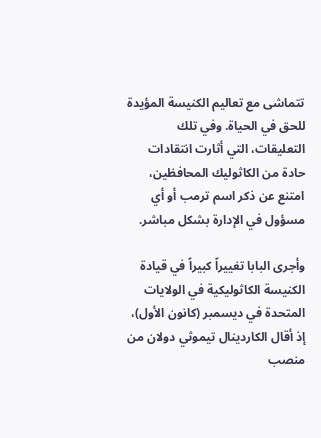تتماشى مع تعاليم الكنيسة ‌المؤيدة للحق في الحياة. وفي تلك التعليقات، التي أثارت انتقادات حادة من الكاثوليك المحافظين، امتنع عن ذكر اسم ترمب أو أي مسؤول في الإدارة بشكل مباشر.

وأجرى البابا تغييراً كبيراً في قيادة الكنيسة الكاثوليكية في الولايات المتحدة في ديسمبر (كانون الأول)، إذ أقال الكاردينال تيموثي دولان من منصب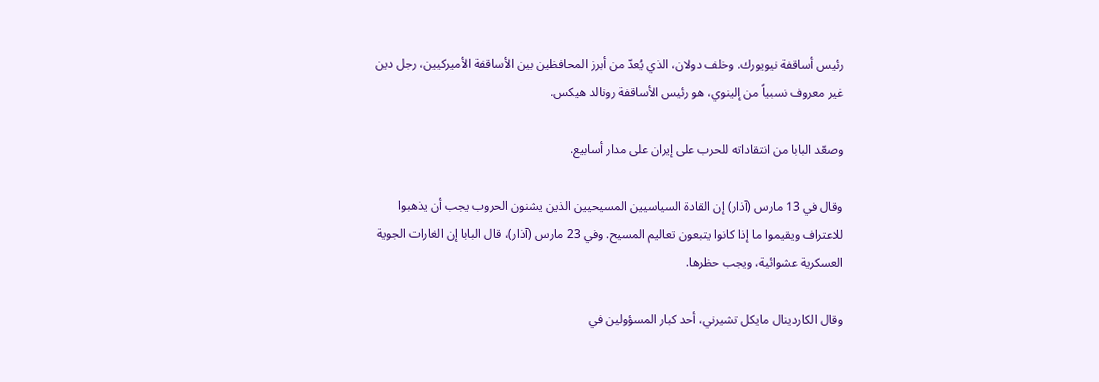رئيس أساقفة نيويورك. وخلف دولان، الذي يُعدّ من أبرز المحافظين بين الأساقفة الأميركيين، رجل دين غير معروف نسبياً من إلينوي، هو رئيس الأساقفة رونالد هيكس.

وصعّد البابا من انتقاداته للحرب على إيران على مدار أسابيع.

وقال في 13 مارس (آذار) إن القادة السياسيين المسيحيين الذين يشنون الحروب يجب أن يذهبوا للاعتراف ويقيموا ما إذا كانوا يتبعون تعاليم المسيح. وفي 23 مارس (آذار)، قال البابا إن الغارات الجوية العسكرية عشوائية، ويجب حظرها.

وقال الكاردينال مايكل تشيرني، أحد كبار المسؤولين في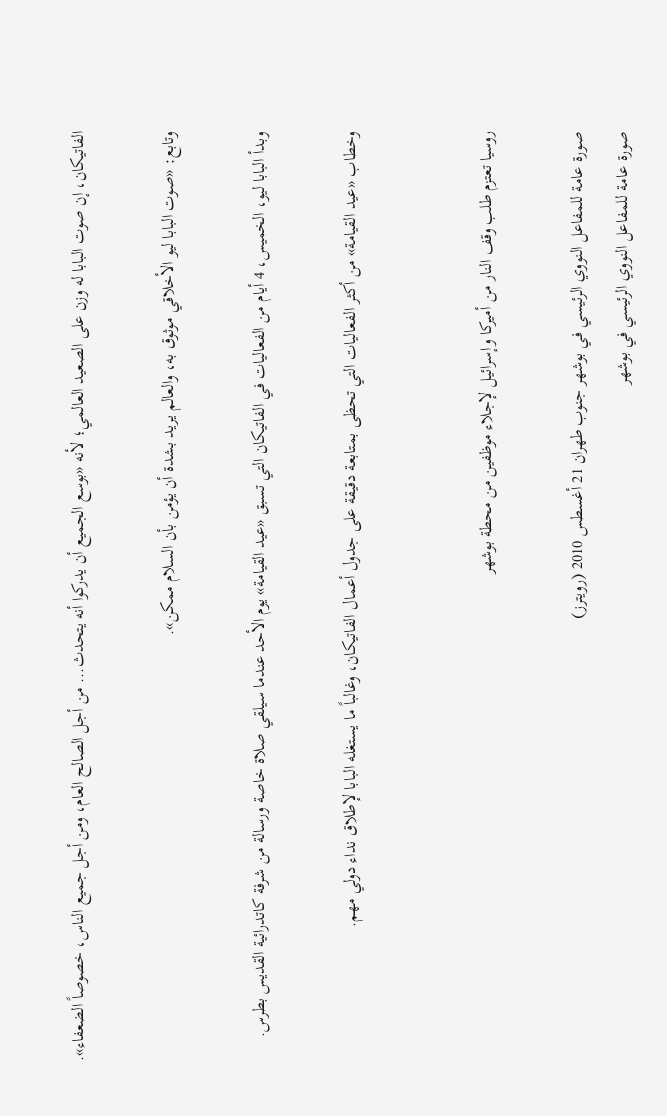الفاتيكان، إن صوت البابا له وزن على الصعيد العالمي؛ لأنه «بوسع الجميع أن يدركوا أنه يتحدث... من أجل الصالح العام، ومن أجل جميع الناس، خصوصاً الضعفاء».

وتابع: «صوت البابا ليو الأخلاقي موثوق به، والعالم يريد بشدة أن يؤمن بأن السلام ممكن».

وبدأ البابا ليو، الخميس، 4 أيام من الفعاليات في الفاتيكان التي تسبق «عيد القيامة» يوم الأحد عندما سيلقي صلاة خاصة ورسالة من شرفة كاتدرائية القديس بطرس.

وخطاب «عيد القيامة» من أكثر الفعاليات التي تحظى بمتابعة دقيقة على جدول أعمال الفاتيكان، وغالباً ما يستغله البابا لإطلاق نداء دولي مهم.


روسيا تعتزم طلب وقف النار من أميركا وإسرائيل لإجلاء موظفين من محطة بوشهر

صورة عامة للمفاعل النووي الرئيسي في بوشهر جنوب طهران 21 أغسطس 2010 (رويترز)
صورة عامة للمفاعل النووي الرئيسي في بوشهر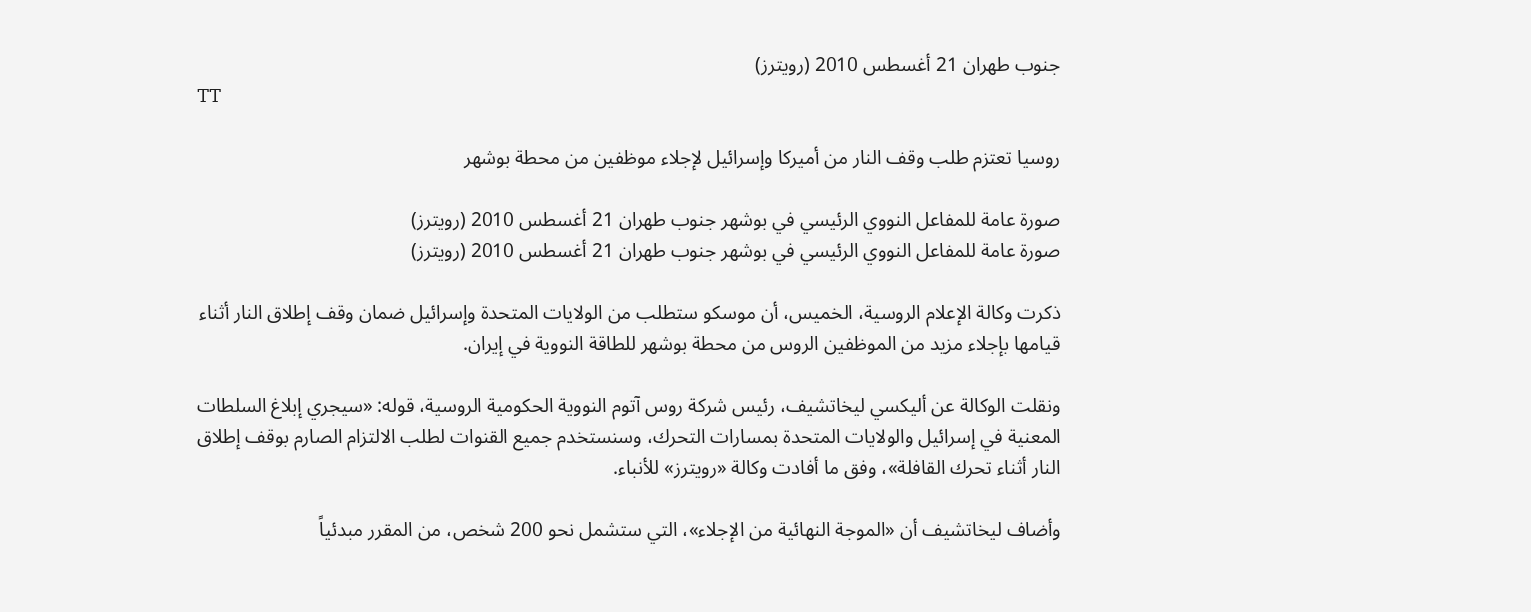جنوب طهران 21 أغسطس 2010 (رويترز)
TT

روسيا تعتزم طلب وقف النار من أميركا وإسرائيل لإجلاء موظفين من محطة بوشهر

صورة عامة للمفاعل النووي الرئيسي في بوشهر جنوب طهران 21 أغسطس 2010 (رويترز)
صورة عامة للمفاعل النووي الرئيسي في بوشهر جنوب طهران 21 أغسطس 2010 (رويترز)

ذكرت وكالة الإعلام الروسية، الخميس، أن موسكو ستطلب من الولايات المتحدة وإسرائيل ضمان وقف إطلاق النار أثناء قيامها بإجلاء مزيد من الموظفين الروس من محطة بوشهر للطاقة النووية في إيران.

ونقلت الوكالة عن أليكسي ليخاتشيف، رئيس شركة روس آتوم النووية الحكومية الروسية، قوله: «سيجري إبلاغ السلطات المعنية في إسرائيل والولايات المتحدة بمسارات التحرك، وسنستخدم جميع القنوات لطلب الالتزام الصارم بوقف إطلاق النار أثناء تحرك القافلة»، وفق ما أفادت وكالة «رويترز» للأنباء.

وأضاف ليخاتشيف أن «الموجة النهائية من الإجلاء»، التي ستشمل نحو 200 شخص، من المقرر مبدئياً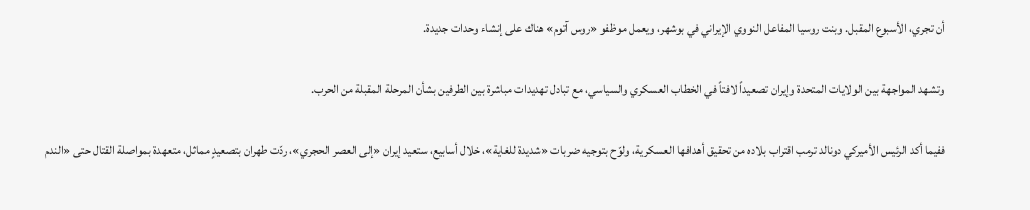أن تجري، الأسبوع المقبل. وبنت روسيا المفاعل النووي الإيراني في بوشهر، ويعمل موظفو «روس آتوم» هناك على إنشاء وحدات جديدة.

وتشهد المواجهة بين الولايات المتحدة وإيران تصعيداً لافتاً في الخطاب العسكري والسياسي، مع تبادل تهديدات مباشرة بين الطرفين بشأن المرحلة المقبلة من الحرب.

ففيما أكد الرئيس الأميركي دونالد ترمب اقتراب بلاده من تحقيق أهدافها العسكرية، ولوّح بتوجيه ضربات «شديدة للغاية»، خلال أسابيع، ستعيد إيران «إلى العصر الحجري»، ردّت طهران بتصعيدٍ مماثل، متعهدة بمواصلة القتال حتى «الندم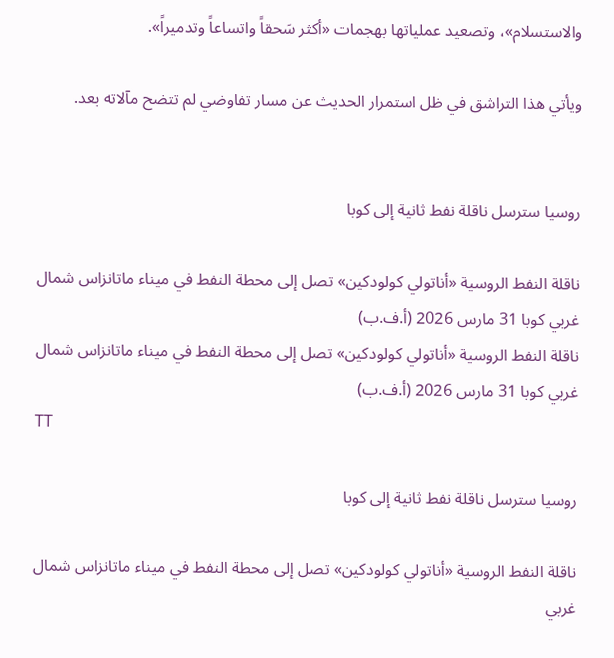والاستسلام»، وتصعيد عملياتها بهجمات «أكثر سَحقاً واتساعاً وتدميراً».

ويأتي هذا التراشق في ظل استمرار الحديث عن مسار تفاوضي لم تتضح مآلاته بعد.


روسيا سترسل ناقلة نفط ثانية إلى كوبا

ناقلة النفط الروسية «أناتولي كولودكين» تصل إلى محطة النفط في ميناء ماتانزاس شمال غربي كوبا 31 مارس 2026 (أ.ف.ب)
ناقلة النفط الروسية «أناتولي كولودكين» تصل إلى محطة النفط في ميناء ماتانزاس شمال غربي كوبا 31 مارس 2026 (أ.ف.ب)
TT

روسيا سترسل ناقلة نفط ثانية إلى كوبا

ناقلة النفط الروسية «أناتولي كولودكين» تصل إلى محطة النفط في ميناء ماتانزاس شمال غربي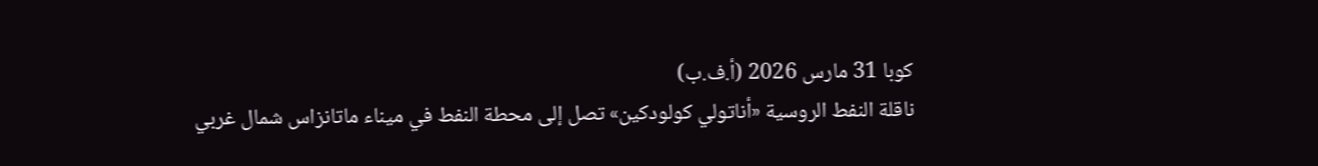كوبا 31 مارس 2026 (أ.ف.ب)
ناقلة النفط الروسية «أناتولي كولودكين» تصل إلى محطة النفط في ميناء ماتانزاس شمال غربي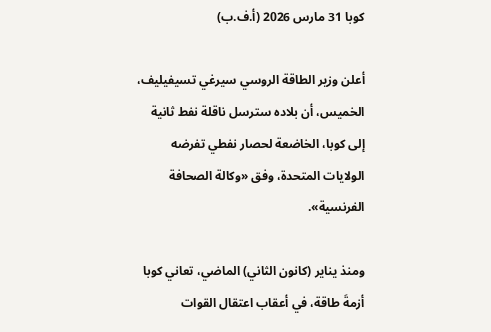كوبا 31 مارس 2026 (أ.ف.ب)

أعلن وزير الطاقة الروسي سيرغي تسيفيليف، الخميس، أن بلاده سترسل ناقلة نفط ثانية إلى كوبا، الخاضعة لحصار نفطي تفرضه الولايات المتحدة، وفق «وكالة الصحافة الفرنسية».

ومنذ يناير (كانون الثاني) الماضي، تعاني كوبا أزمةَ طاقة، في أعقاب اعتقال القوات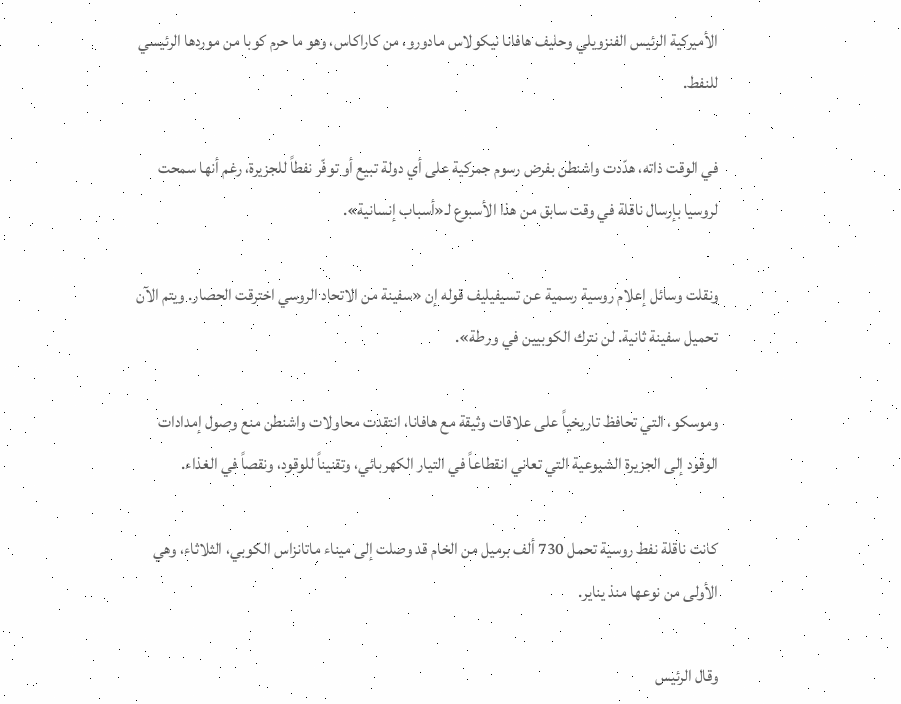الأميركية الرئيس الفنزويلي وحليف هافانا نيكولاس مادورو، من كاراكاس، وهو ما حرم كوبا من موردها الرئيسي للنفط.

في الوقت ذاته، هدّدت واشنطن بفرض رسوم جمركية على أي دولة تبيع أو توفّر نفطاً للجزيرة، رغم أنها سمحت لروسيا بإرسال ناقلة في وقت سابق من هذا الأسبوع لـ«أسباب إنسانية».

ونقلت وسائل إعلام روسية رسمية عن تسيفيليف قوله إن «سفينة من الاتحاد الروسي اخترقت الحصار. ويتم الآن تحميل سفينة ثانية. لن نترك الكوبيين في ورطة».

وموسكو، التي تحافظ تاريخياً على علاقات وثيقة مع هافانا، انتقدت محاولات واشنطن منع وصول إمدادات الوقود إلى الجزيرة الشيوعية التي تعاني انقطاعاً في التيار الكهربائي، وتقنيناً للوقود، ونقصاً في الغذاء.

كانت ناقلة نفط روسية تحمل 730 ألف برميل من الخام قد وصلت إلى ميناء ماتانزاس الكوبي، الثلاثاء، وهي الأولى من نوعها منذ يناير.

وقال الرئيس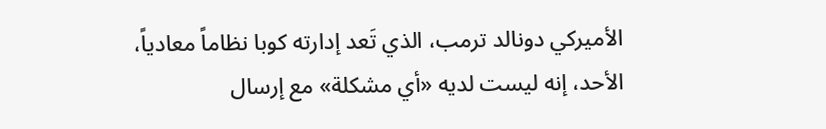الأميركي دونالد ترمب، الذي تَعد إدارته كوبا نظاماً معادياً، الأحد، إنه ليست لديه «أي مشكلة» مع إرسال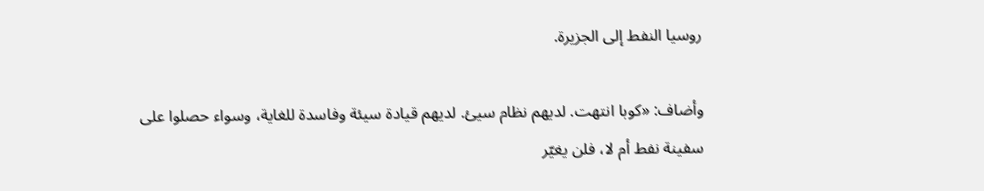روسيا النفط إلى الجزيرة.

وأضاف: «كوبا انتهت. لديهم نظام سيئ. لديهم قيادة سيئة وفاسدة للغاية، وسواء حصلوا على سفينة نفط أم لا، فلن يغيّر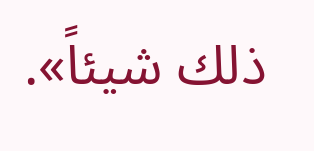ذلك شيئاً».